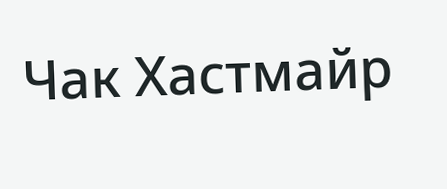Чак Хастмайр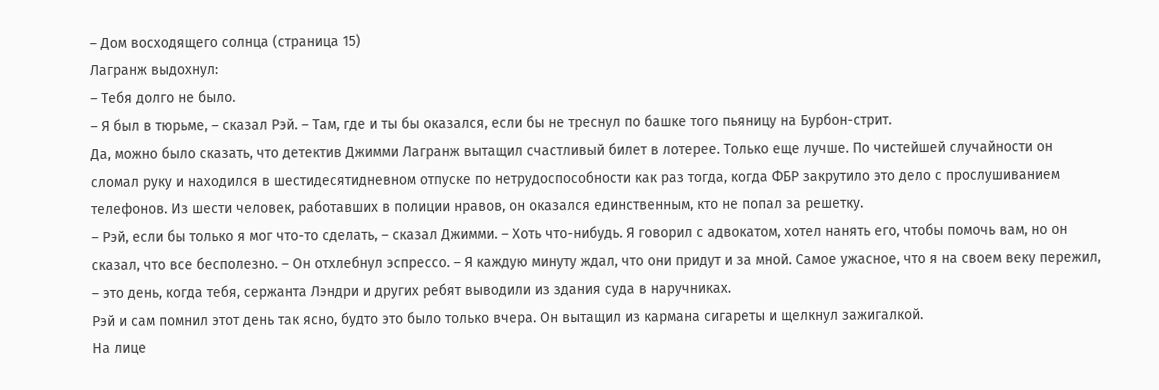– Дом восходящего солнца (страница 15)
Лагранж выдохнул:
– Тебя долго не было.
– Я был в тюрьме, – сказал Рэй. – Там, где и ты бы оказался, если бы не треснул по башке того пьяницу на Бурбон-стрит.
Да, можно было сказать, что детектив Джимми Лагранж вытащил счастливый билет в лотерее. Только еще лучше. По чистейшей случайности он сломал руку и находился в шестидесятидневном отпуске по нетрудоспособности как раз тогда, когда ФБР закрутило это дело с прослушиванием телефонов. Из шести человек, работавших в полиции нравов, он оказался единственным, кто не попал за решетку.
– Рэй, если бы только я мог что-то сделать, – сказал Джимми. – Хоть что-нибудь. Я говорил с адвокатом, хотел нанять его, чтобы помочь вам, но он сказал, что все бесполезно. – Он отхлебнул эспрессо. – Я каждую минуту ждал, что они придут и за мной. Самое ужасное, что я на своем веку пережил, – это день, когда тебя, сержанта Лэндри и других ребят выводили из здания суда в наручниках.
Рэй и сам помнил этот день так ясно, будто это было только вчера. Он вытащил из кармана сигареты и щелкнул зажигалкой.
На лице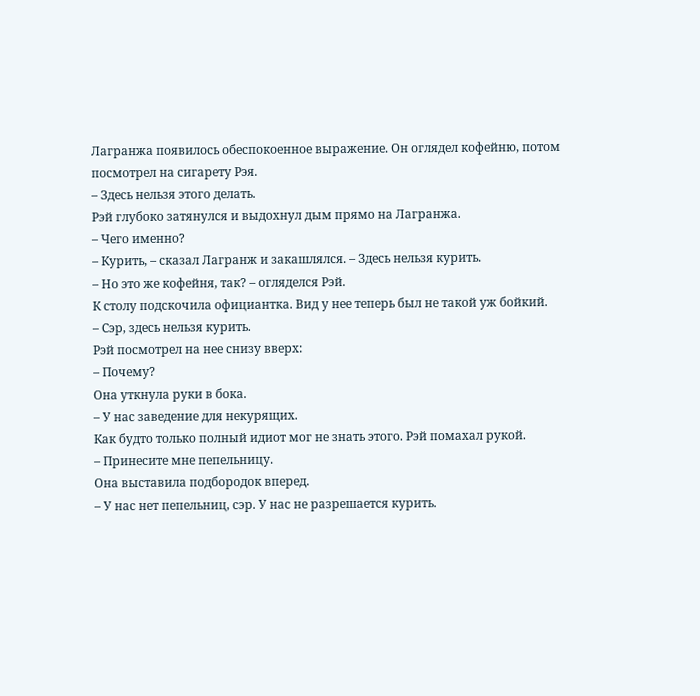Лагранжа появилось обеспокоенное выражение. Он оглядел кофейню, потом посмотрел на сигарету Рэя.
– Здесь нельзя этого делать.
Рэй глубоко затянулся и выдохнул дым прямо на Лагранжа.
– Чего именно?
– Курить, – сказал Лагранж и закашлялся. – Здесь нельзя курить.
– Но это же кофейня, так? – огляделся Рэй.
К столу подскочила официантка. Вид у нее теперь был не такой уж бойкий.
– Сэр, здесь нельзя курить.
Рэй посмотрел на нее снизу вверх:
– Почему?
Она уткнула руки в бока.
– У нас заведение для некурящих.
Как будто только полный идиот мог не знать этого. Рэй помахал рукой.
– Принесите мне пепельницу.
Она выставила подбородок вперед.
– У нас нет пепельниц, сэр. У нас не разрешается курить.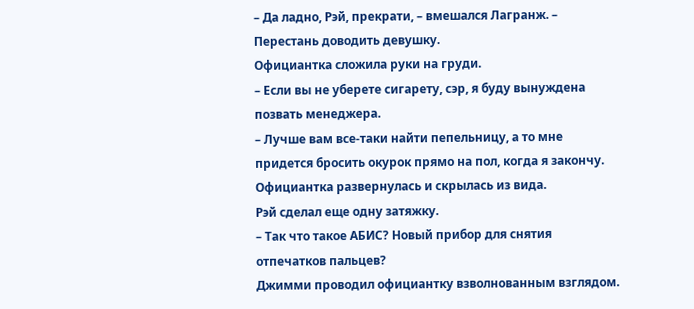– Да ладно, Рэй, прекрати, – вмешался Лагранж. – Перестань доводить девушку.
Официантка сложила руки на груди.
– Если вы не уберете сигарету, сэр, я буду вынуждена позвать менеджера.
– Лучше вам все-таки найти пепельницу, а то мне придется бросить окурок прямо на пол, когда я закончу.
Официантка развернулась и скрылась из вида.
Рэй сделал еще одну затяжку.
– Так что такое АБИС? Новый прибор для снятия отпечатков пальцев?
Джимми проводил официантку взволнованным взглядом.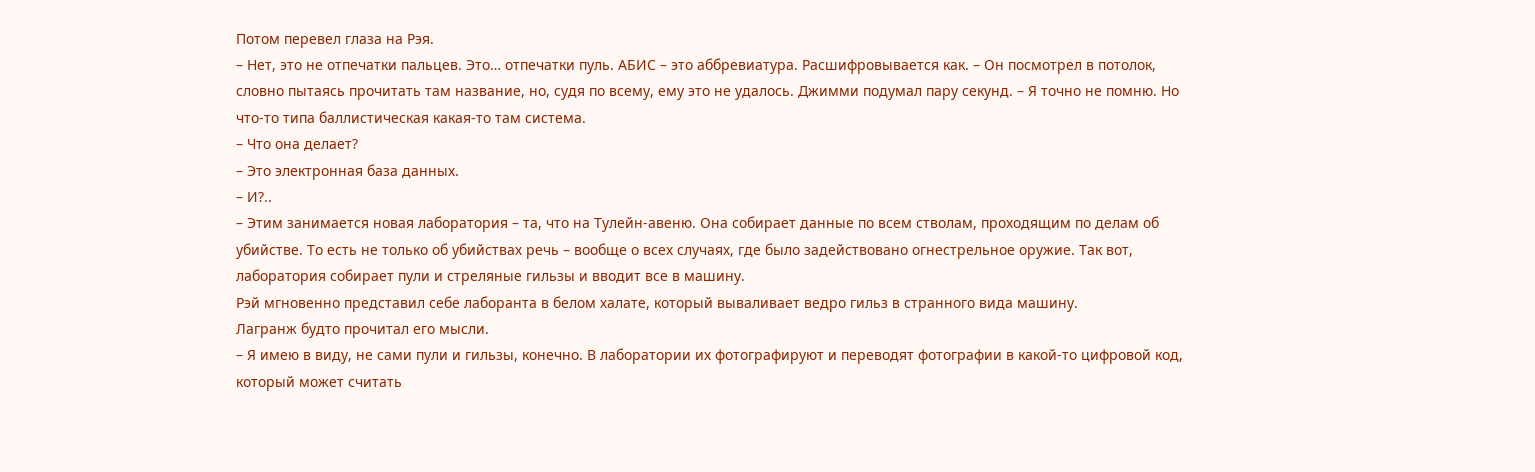Потом перевел глаза на Рэя.
– Нет, это не отпечатки пальцев. Это… отпечатки пуль. АБИС – это аббревиатура. Расшифровывается как. – Он посмотрел в потолок, словно пытаясь прочитать там название, но, судя по всему, ему это не удалось. Джимми подумал пару секунд. – Я точно не помню. Но что-то типа баллистическая какая-то там система.
– Что она делает?
– Это электронная база данных.
– И?..
– Этим занимается новая лаборатория – та, что на Тулейн-авеню. Она собирает данные по всем стволам, проходящим по делам об убийстве. То есть не только об убийствах речь – вообще о всех случаях, где было задействовано огнестрельное оружие. Так вот, лаборатория собирает пули и стреляные гильзы и вводит все в машину.
Рэй мгновенно представил себе лаборанта в белом халате, который вываливает ведро гильз в странного вида машину.
Лагранж будто прочитал его мысли.
– Я имею в виду, не сами пули и гильзы, конечно. В лаборатории их фотографируют и переводят фотографии в какой-то цифровой код, который может считать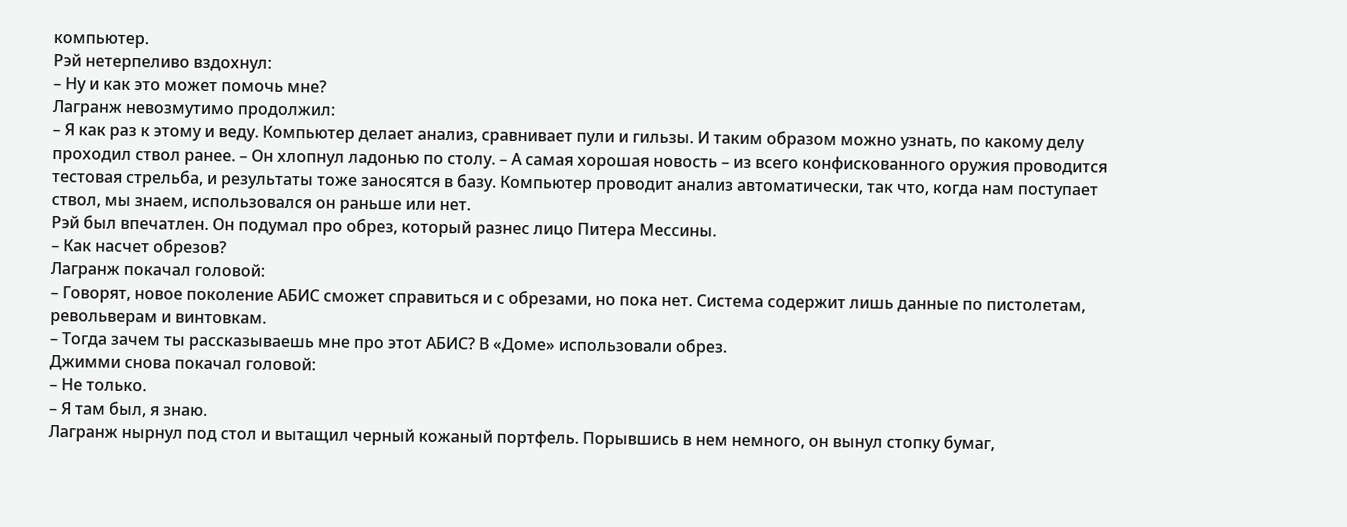компьютер.
Рэй нетерпеливо вздохнул:
– Ну и как это может помочь мне?
Лагранж невозмутимо продолжил:
– Я как раз к этому и веду. Компьютер делает анализ, сравнивает пули и гильзы. И таким образом можно узнать, по какому делу проходил ствол ранее. – Он хлопнул ладонью по столу. – А самая хорошая новость – из всего конфискованного оружия проводится тестовая стрельба, и результаты тоже заносятся в базу. Компьютер проводит анализ автоматически, так что, когда нам поступает ствол, мы знаем, использовался он раньше или нет.
Рэй был впечатлен. Он подумал про обрез, который разнес лицо Питера Мессины.
– Как насчет обрезов?
Лагранж покачал головой:
– Говорят, новое поколение АБИС сможет справиться и с обрезами, но пока нет. Система содержит лишь данные по пистолетам, револьверам и винтовкам.
– Тогда зачем ты рассказываешь мне про этот АБИС? В «Доме» использовали обрез.
Джимми снова покачал головой:
– Не только.
– Я там был, я знаю.
Лагранж нырнул под стол и вытащил черный кожаный портфель. Порывшись в нем немного, он вынул стопку бумаг,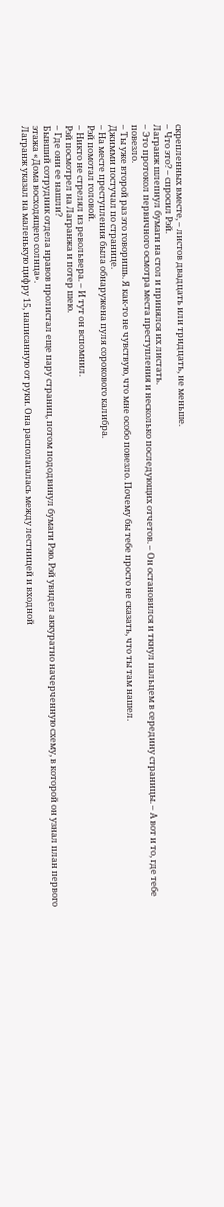скрепленных вместе, – листов двадцать или тридцать, не меньше.
– Что это? – спросил Рэй.
Лагранж шлепнул бумаги на стол и принялся их листать.
– Это протокол первичного осмотра места преступления и несколько последующих отчетов. – Он остановился и ткнул пальцем в середину страницы. – А вот и то, где тебе повезло.
– Ты уже второй раз это говоришь. Я как-то не чувствую, что мне особо повезло. Почему бы тебе просто не сказать, что ты там нашел.
Джимми постучал по странице.
– На месте преступления была обнаружена пуля сорокового калибра.
Рэй помотал головой.
– Никто не стрелял из револьвера. – И тут он вспомнил.
Рэй посмотрел на Лагранжа и потер шею.
– Где они ее нашли?
Бывший сотрудник отдела нравов пролистал еще пару страниц, потом пододвинул бумаги Рэю. Рэй увидел аккуратно начерченную схему, в которой он узнал план первого этажа «Дома восходящего солнца».
Лагранж указал на маленькую цифру 15, написанную от руки. Она располагалась между лестницей и входной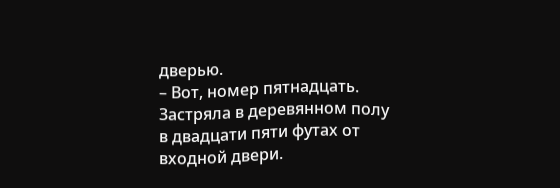дверью.
– Вот, номер пятнадцать. Застряла в деревянном полу в двадцати пяти футах от входной двери.